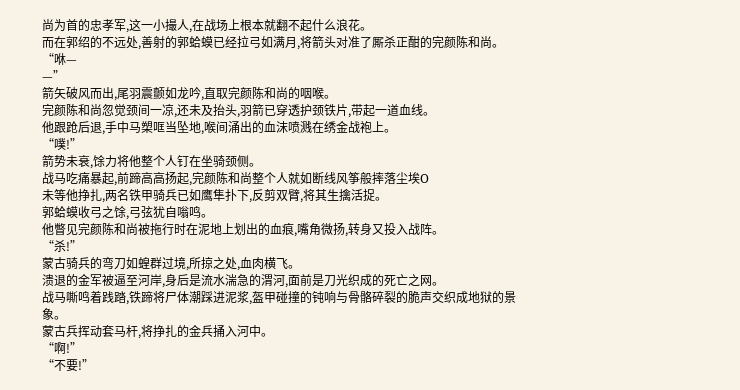尚为首的忠孝军,这一小撮人,在战场上根本就翻不起什么浪花。
而在郭绍的不远处,善射的郭蛤蟆已经拉弓如满月,将箭头对准了厮杀正酣的完颜陈和尚。
“咻—
—”
箭矢破风而出,尾羽震颤如龙吟,直取完颜陈和尚的咽喉。
完颜陈和尚忽觉颈间一凉,还未及抬头,羽箭已穿透护颈铁片,带起一道血线。
他跟跄后退,手中马槊哐当坠地,喉间涌出的血沫喷溅在绣金战袍上。
“噗!”
箭势未衰,馀力将他整个人钉在坐骑颈侧。
战马吃痛暴起,前蹄高高扬起,完颜陈和尚整个人就如断线风筝般摔落尘埃O
未等他挣扎,两名铁甲骑兵已如鹰隼扑下,反剪双臂,将其生擒活捉。
郭蛤蟆收弓之馀,弓弦犹自嗡鸣。
他瞥见完颜陈和尚被拖行时在泥地上划出的血痕,嘴角微扬,转身又投入战阵。
“杀!”
蒙古骑兵的弯刀如蝗群过境,所掠之处,血肉横飞。
溃退的金军被逼至河岸,身后是流水湍急的渭河,面前是刀光织成的死亡之网。
战马嘶鸣着践踏,铁蹄将尸体潮踩进泥浆,盔甲碰撞的钝响与骨骼碎裂的脆声交织成地狱的景象。
蒙古兵挥动套马杆,将挣扎的金兵捅入河中。
“啊!”
“不要!”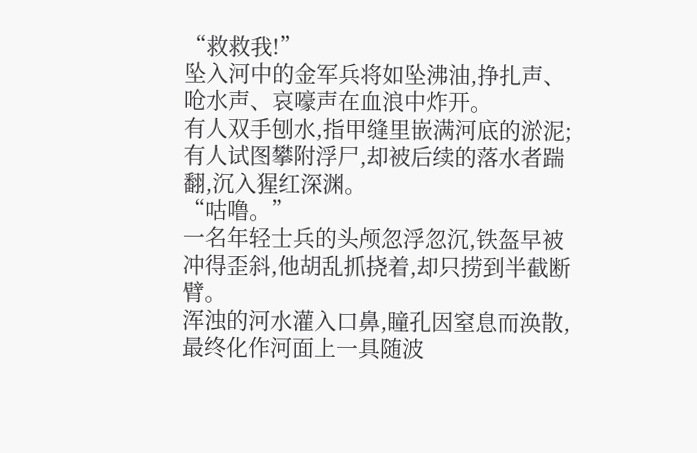“救救我!”
坠入河中的金军兵将如坠沸油,挣扎声、呛水声、哀嚎声在血浪中炸开。
有人双手刨水,指甲缝里嵌满河底的淤泥;有人试图攀附浮尸,却被后续的落水者踹翻,沉入猩红深渊。
“咕噜。”
一名年轻士兵的头颅忽浮忽沉,铁盔早被冲得歪斜,他胡乱抓挠着,却只捞到半截断臂。
浑浊的河水灌入口鼻,瞳孔因窒息而涣散,最终化作河面上一具随波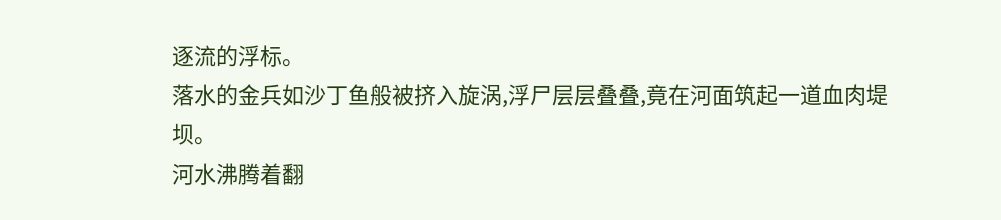逐流的浮标。
落水的金兵如沙丁鱼般被挤入旋涡,浮尸层层叠叠,竟在河面筑起一道血肉堤坝。
河水沸腾着翻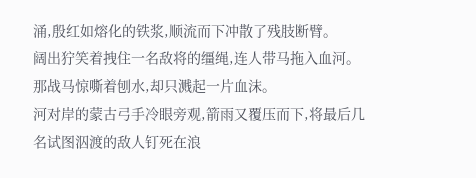涌,殷红如熔化的铁浆,顺流而下冲散了残肢断臂。
阔出狞笑着拽住一名敌将的缰绳,连人带马拖入血河。
那战马惊嘶着刨水,却只溅起一片血沫。
河对岸的蒙古弓手冷眼旁观,箭雨又覆压而下,将最后几名试图泅渡的敌人钉死在浪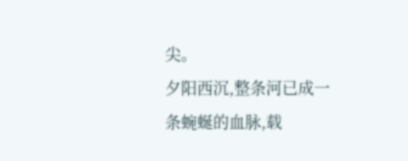尖。
夕阳西沉,整条河已成一条蜿蜒的血脉,载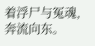着浮尸与冤魂,奔流向东。